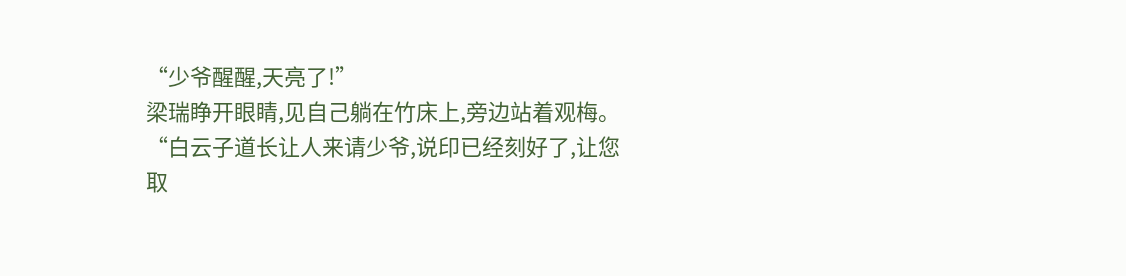“少爷醒醒,天亮了!”
梁瑞睁开眼睛,见自己躺在竹床上,旁边站着观梅。
“白云子道长让人来请少爷,说印已经刻好了,让您取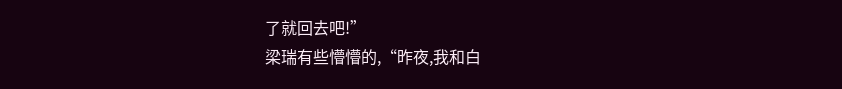了就回去吧!”
梁瑞有些懵懵的,“昨夜,我和白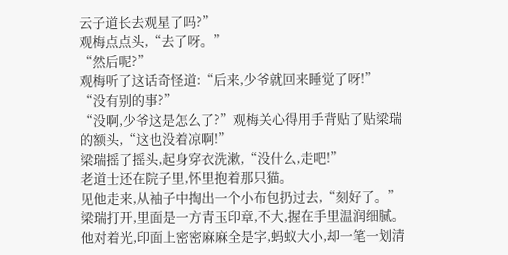云子道长去观星了吗?”
观梅点点头,“去了呀。”
“然后呢?”
观梅听了这话奇怪道:“后来,少爷就回来睡觉了呀!”
“没有别的事?”
“没啊,少爷这是怎么了?”观梅关心得用手背贴了贴梁瑞的额头,“这也没着凉啊!”
梁瑞摇了摇头,起身穿衣洗漱,“没什么,走吧!”
老道士还在院子里,怀里抱着那只猫。
见他走来,从袖子中掏出一个小布包扔过去,“刻好了。”
梁瑞打开,里面是一方青玉印章,不大,握在手里温润细腻。
他对着光,印面上密密麻麻全是字,蚂蚁大小,却一笔一划清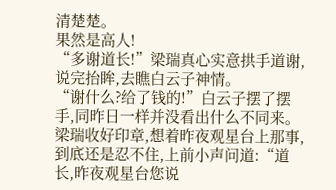清楚楚。
果然是高人!
“多谢道长!”梁瑞真心实意拱手道谢,说完抬眸,去瞧白云子神情。
“谢什么?给了钱的!”白云子摆了摆手,同昨日一样并没看出什么不同来。
梁瑞收好印章,想着昨夜观星台上那事,到底还是忍不住,上前小声问道:“道长,昨夜观星台您说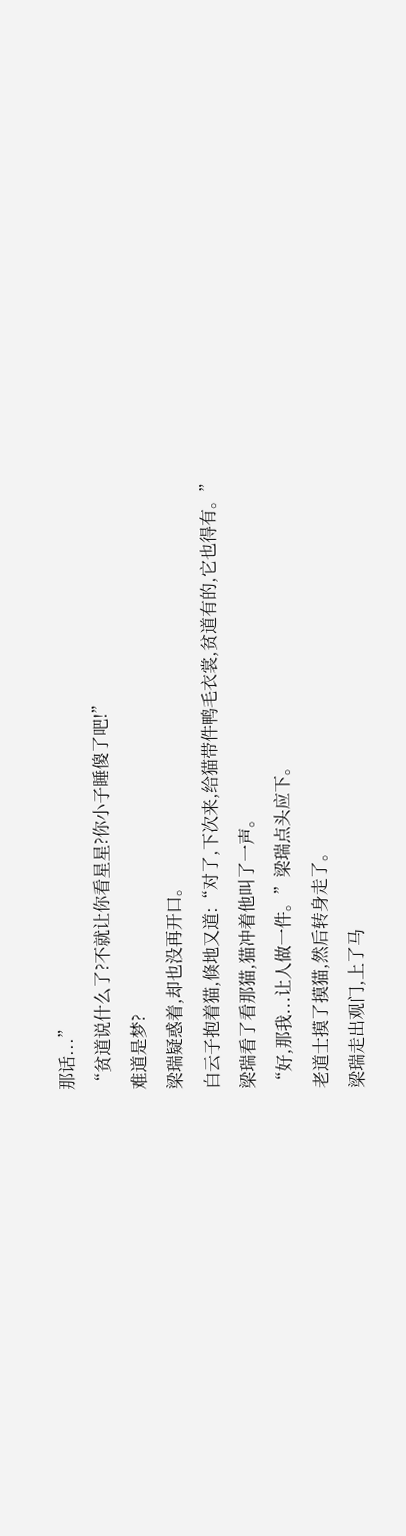那话...”
“贫道说什么了?不就让你看星星?你小子睡傻了吧!”
难道是梦?
梁瑞疑惑着,却也没再开口。
白云子抱着猫,倏地又道:“对了,下次来,给猫带件鸭毛衣裳,贫道有的,它也得有。”
梁瑞看了看那猫,猫冲着他叫了一声。
“好,那我...让人做一件。”梁瑞点头应下。
老道士摸了摸猫,然后转身走了。
梁瑞走出观门,上了马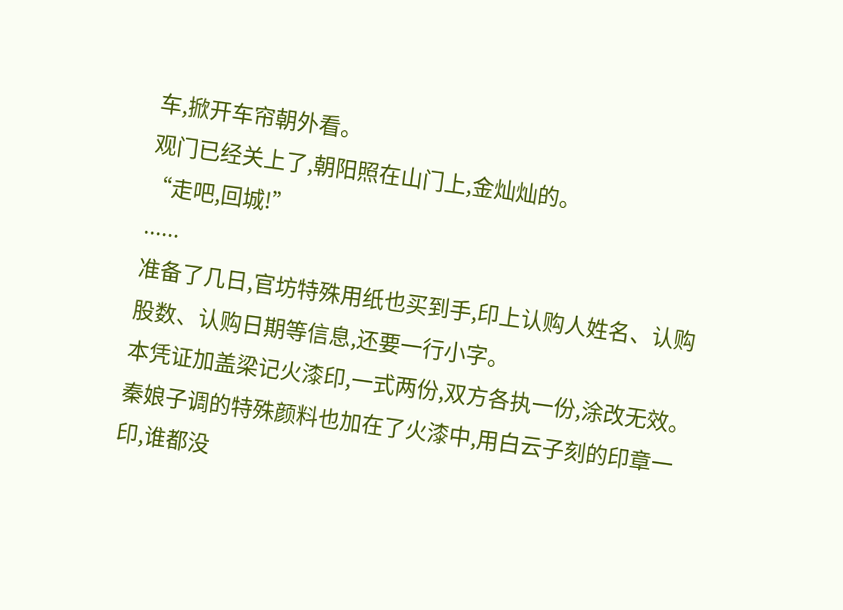车,掀开车帘朝外看。
观门已经关上了,朝阳照在山门上,金灿灿的。
“走吧,回城!”
......
准备了几日,官坊特殊用纸也买到手,印上认购人姓名、认购股数、认购日期等信息,还要一行小字。
本凭证加盖梁记火漆印,一式两份,双方各执一份,涂改无效。
秦娘子调的特殊颜料也加在了火漆中,用白云子刻的印章一印,谁都没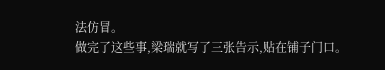法仿冒。
做完了这些事,梁瑞就写了三张告示,贴在铺子门口。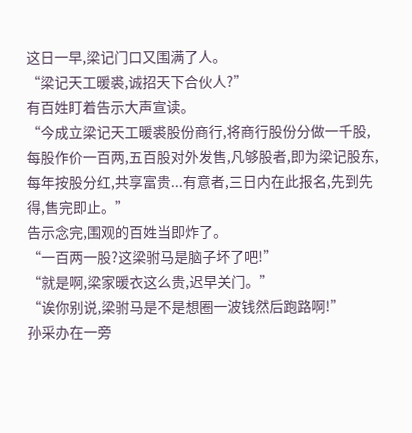这日一早,梁记门口又围满了人。
“梁记天工暖裘,诚招天下合伙人?”
有百姓盯着告示大声宣读。
“今成立梁记天工暖裘股份商行,将商行股份分做一千股,每股作价一百两,五百股对外发售,凡够股者,即为梁记股东,每年按股分红,共享富贵...有意者,三日内在此报名,先到先得,售完即止。”
告示念完,围观的百姓当即炸了。
“一百两一股?这梁驸马是脑子坏了吧!”
“就是啊,梁家暖衣这么贵,迟早关门。”
“诶你别说,梁驸马是不是想圈一波钱然后跑路啊!”
孙采办在一旁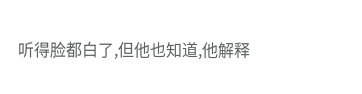听得脸都白了,但他也知道,他解释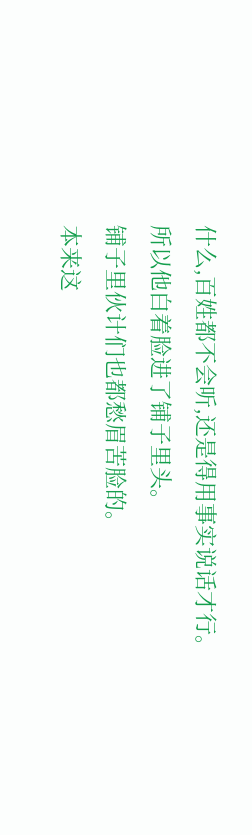什么,百姓都不会听,还是得用事实说话才行。
所以他白着脸进了铺子里头。
铺子里伙计们也都愁眉苦脸的。
本来这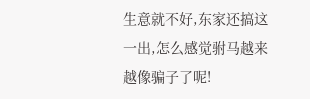生意就不好,东家还搞这一出,怎么感觉驸马越来越像骗子了呢!